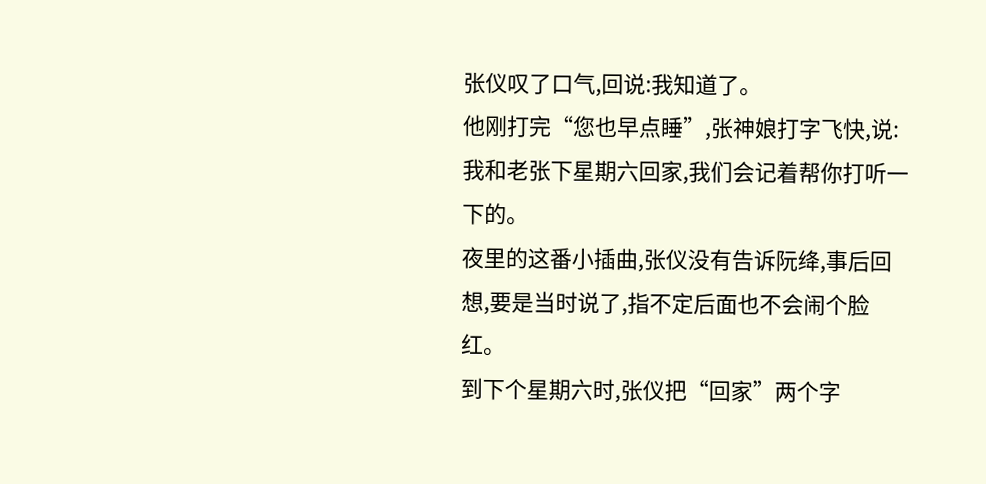张仪叹了口气,回说:我知道了。
他刚打完“您也早点睡”,张神娘打字飞快,说:我和老张下星期六回家,我们会记着帮你打听一下的。
夜里的这番小插曲,张仪没有告诉阮绛,事后回想,要是当时说了,指不定后面也不会闹个脸红。
到下个星期六时,张仪把“回家”两个字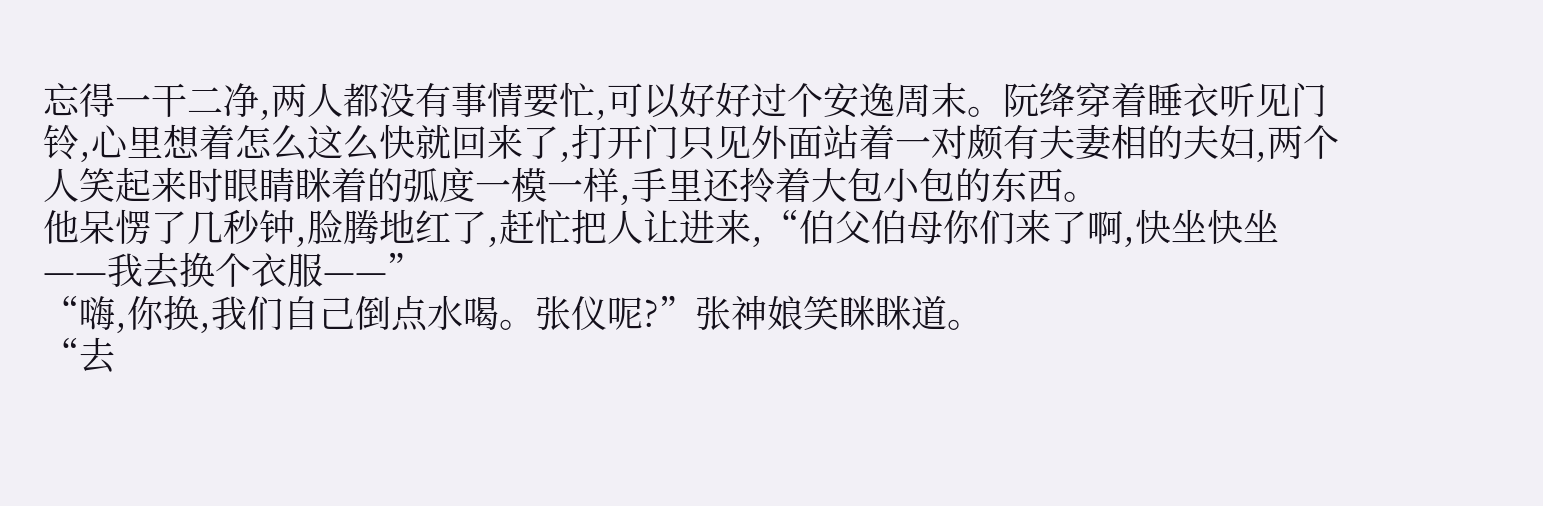忘得一干二净,两人都没有事情要忙,可以好好过个安逸周末。阮绛穿着睡衣听见门铃,心里想着怎么这么快就回来了,打开门只见外面站着一对颇有夫妻相的夫妇,两个人笑起来时眼睛眯着的弧度一模一样,手里还拎着大包小包的东西。
他呆愣了几秒钟,脸腾地红了,赶忙把人让进来,“伯父伯母你们来了啊,快坐快坐——我去换个衣服——”
“嗨,你换,我们自己倒点水喝。张仪呢?”张神娘笑眯眯道。
“去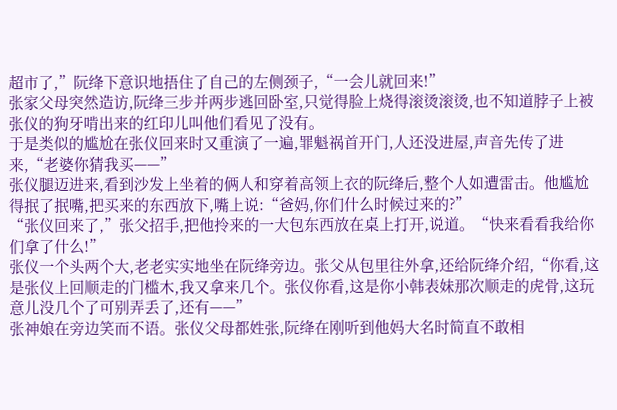超市了,”阮绛下意识地捂住了自己的左侧颈子,“一会儿就回来!”
张家父母突然造访,阮绛三步并两步逃回卧室,只觉得脸上烧得滚烫滚烫,也不知道脖子上被张仪的狗牙啃出来的红印儿叫他们看见了没有。
于是类似的尴尬在张仪回来时又重演了一遍,罪魁祸首开门,人还没进屋,声音先传了进来,“老婆你猜我买——”
张仪腿迈进来,看到沙发上坐着的俩人和穿着高领上衣的阮绛后,整个人如遭雷击。他尴尬得抿了抿嘴,把买来的东西放下,嘴上说:“爸妈,你们什么时候过来的?”
“张仪回来了,”张父招手,把他拎来的一大包东西放在桌上打开,说道。“快来看看我给你们拿了什么!”
张仪一个头两个大,老老实实地坐在阮绛旁边。张父从包里往外拿,还给阮绛介绍,“你看,这是张仪上回顺走的门槛木,我又拿来几个。张仪你看,这是你小韩表妹那次顺走的虎骨,这玩意儿没几个了可别弄丢了,还有——”
张神娘在旁边笑而不语。张仪父母都姓张,阮绛在刚听到他妈大名时简直不敢相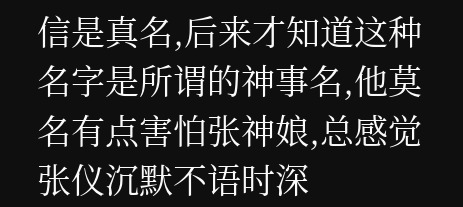信是真名,后来才知道这种名字是所谓的神事名,他莫名有点害怕张神娘,总感觉张仪沉默不语时深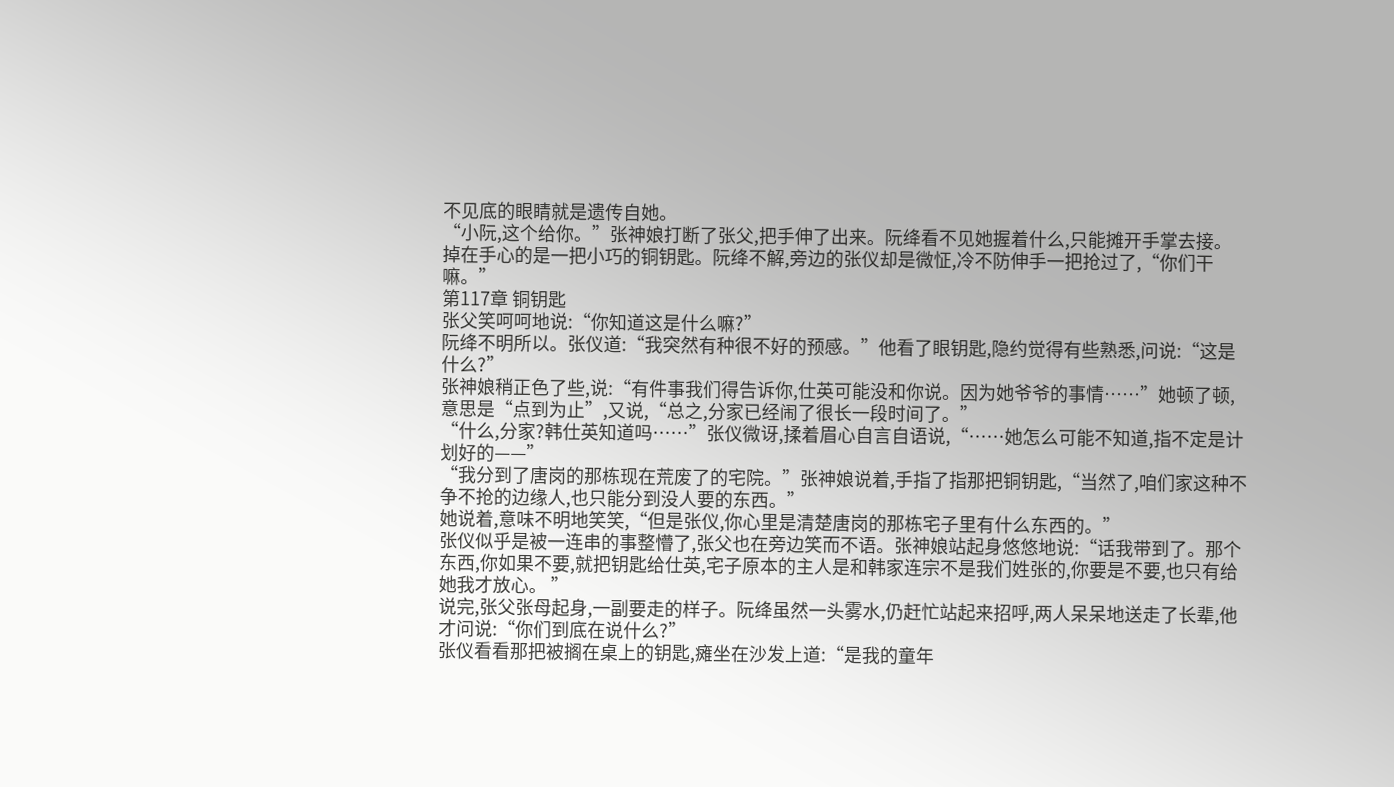不见底的眼睛就是遗传自她。
“小阮,这个给你。”张神娘打断了张父,把手伸了出来。阮绛看不见她握着什么,只能摊开手掌去接。
掉在手心的是一把小巧的铜钥匙。阮绛不解,旁边的张仪却是微怔,冷不防伸手一把抢过了,“你们干嘛。”
第117章 铜钥匙
张父笑呵呵地说:“你知道这是什么嘛?”
阮绛不明所以。张仪道:“我突然有种很不好的预感。”他看了眼钥匙,隐约觉得有些熟悉,问说:“这是什么?”
张神娘稍正色了些,说:“有件事我们得告诉你,仕英可能没和你说。因为她爷爷的事情……”她顿了顿,意思是“点到为止”,又说,“总之,分家已经闹了很长一段时间了。”
“什么,分家?韩仕英知道吗……”张仪微讶,揉着眉心自言自语说,“……她怎么可能不知道,指不定是计划好的——”
“我分到了唐岗的那栋现在荒废了的宅院。”张神娘说着,手指了指那把铜钥匙,“当然了,咱们家这种不争不抢的边缘人,也只能分到没人要的东西。”
她说着,意味不明地笑笑,“但是张仪,你心里是清楚唐岗的那栋宅子里有什么东西的。”
张仪似乎是被一连串的事整懵了,张父也在旁边笑而不语。张神娘站起身悠悠地说:“话我带到了。那个东西,你如果不要,就把钥匙给仕英,宅子原本的主人是和韩家连宗不是我们姓张的,你要是不要,也只有给她我才放心。 ”
说完,张父张母起身,一副要走的样子。阮绛虽然一头雾水,仍赶忙站起来招呼,两人呆呆地送走了长辈,他才问说:“你们到底在说什么?”
张仪看看那把被搁在桌上的钥匙,瘫坐在沙发上道:“是我的童年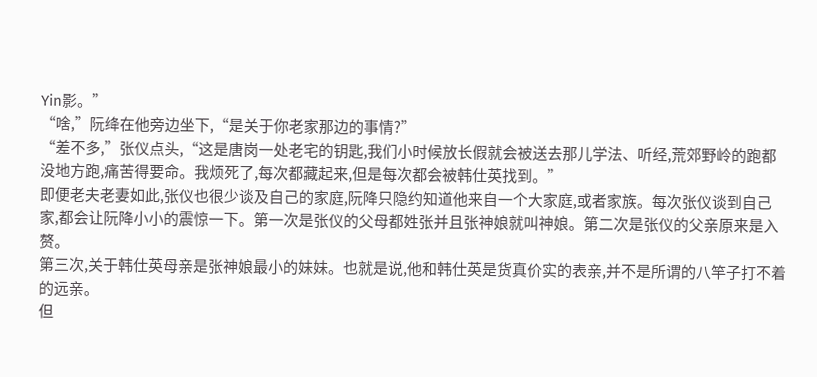Yin影。”
“啥,”阮绛在他旁边坐下,“是关于你老家那边的事情?”
“差不多,”张仪点头,“这是唐岗一处老宅的钥匙,我们小时候放长假就会被送去那儿学法、听经,荒郊野岭的跑都没地方跑,痛苦得要命。我烦死了,每次都藏起来,但是每次都会被韩仕英找到。”
即便老夫老妻如此,张仪也很少谈及自己的家庭,阮降只隐约知道他来自一个大家庭,或者家族。每次张仪谈到自己家,都会让阮降小小的震惊一下。第一次是张仪的父母都姓张并且张神娘就叫神娘。第二次是张仪的父亲原来是入赘。
第三次,关于韩仕英母亲是张神娘最小的妹妹。也就是说,他和韩仕英是货真价实的表亲,并不是所谓的八竿子打不着的远亲。
但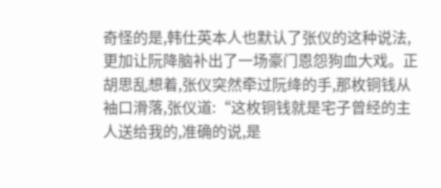奇怪的是,韩仕英本人也默认了张仪的这种说法,更加让阮降脑补出了一场豪门恩怨狗血大戏。正胡思乱想着,张仪突然牵过阮绛的手,那枚铜钱从袖口滑落,张仪道:“这枚铜钱就是宅子曾经的主人送给我的,准确的说,是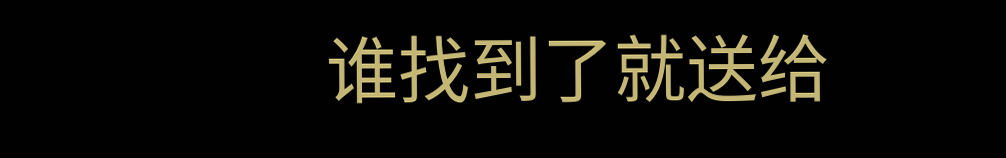谁找到了就送给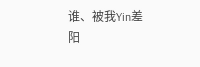谁、被我Yin差阳